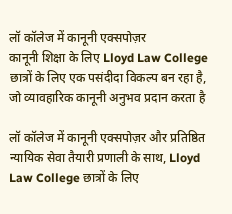लॉ कॉलेज में कानूनी एक्सपोज़र
कानूनी शिक्षा के लिए Lloyd Law College छात्रों के लिए एक पसंदीदा विकल्प बन रहा है, जो व्यावहारिक कानूनी अनुभव प्रदान करता है

लॉ कॉलेज में कानूनी एक्सपोज़र और प्रतिष्ठित न्यायिक सेवा तैयारी प्रणाली के साथ, Lloyd Law College छात्रों के लिए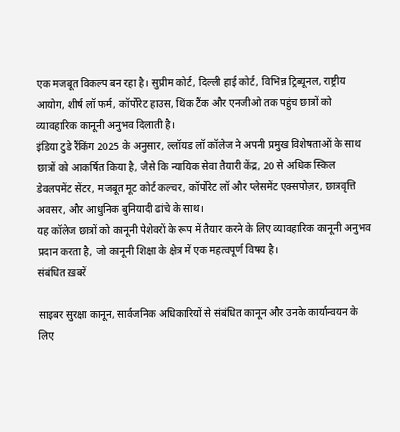एक मजबूत विकल्प बन रहा है। सुप्रीम कोर्ट, दिल्ली हाई कोर्ट, विभिन्न ट्रिब्यूनल, राष्ट्रीय आयोग, शीर्ष लॉ फर्म, कॉर्पोरेट हाउस, थिंक टैंक और एनजीओ तक पहुंच छात्रों को व्यावहारिक कानूनी अनुभव दिलाती है।
इंडिया टुडे रैंकिंग 2025 के अनुसार, ल्लॉयड लॉ कॉलेज ने अपनी प्रमुख विशेषताओं के साथ छात्रों को आकर्षित किया है, जैसे कि न्यायिक सेवा तैयारी केंद्र, 20 से अधिक स्किल डेवलपमेंट सेंटर, मजबूत मूट कोर्ट कल्चर, कॉर्पोरेट लॉ और प्लेसमेंट एक्सपोज़र, छात्रवृत्ति अवसर, और आधुनिक बुनियादी ढांचे के साथ।
यह कॉलेज छात्रों को कानूनी पेशेवरों के रूप में तैयार करने के लिए व्यावहारिक कानूनी अनुभव प्रदान करता है, जो कानूनी शिक्षा के क्षेत्र में एक महत्वपूर्ण विषय है।
संबंधित ख़बरें

साइबर सुरक्षा कानून, सार्वजनिक अधिकारियों से संबंधित कानून और उनके कार्यान्वयन के लिए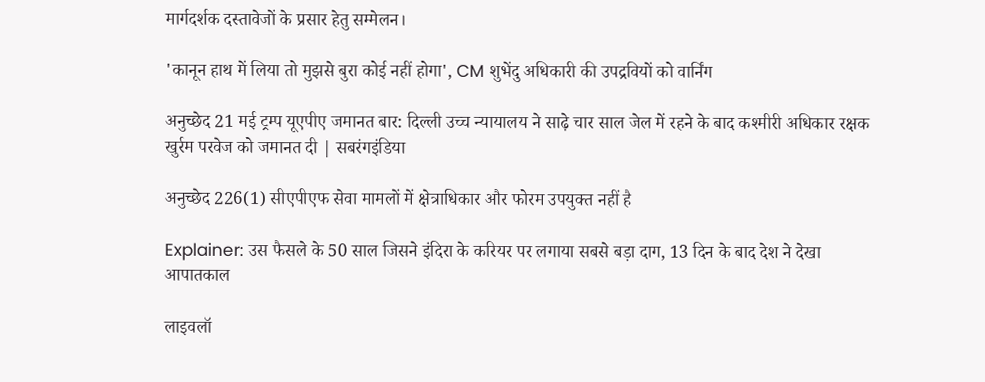मार्गदर्शक दस्तावेजों के प्रसार हेतु सम्मेलन।

'कानून हाथ में लिया तो मुझसे बुरा कोई नहीं होगा', CM शुभेंदु अधिकारी की उपद्रवियों को वार्निंग

अनुच्छेद 21 मई ट्रम्प यूएपीए जमानत बार: दिल्ली उच्च न्यायालय ने साढ़े चार साल जेल में रहने के बाद कश्मीरी अधिकार रक्षक खुर्रम परवेज को जमानत दी | सबरंगइंडिया

अनुच्छेद 226(1) सीएपीएफ सेवा मामलों में क्षेत्राधिकार और फोरम उपयुक्त नहीं है

Explainer: उस फैसले के 50 साल जिसने इंदिरा के करियर पर लगाया सबसे बड़ा दाग, 13 दिन के बाद देश ने देखा आपातकाल

लाइवलॉ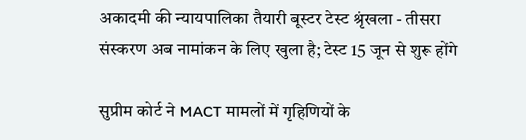अकादमी की न्यायपालिका तैयारी बूस्टर टेस्ट श्रृंखला - तीसरा संस्करण अब नामांकन के लिए खुला है; टेस्ट 15 जून से शुरू होंगे

सुप्रीम कोर्ट ने MACT मामलों में गृहिणियों के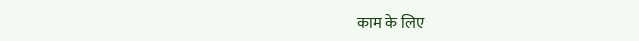काम के लिए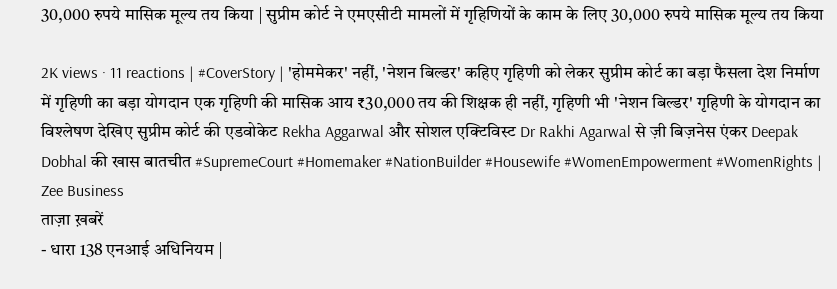30,000 रुपये मासिक मूल्य तय किया | सुप्रीम कोर्ट ने एमएसीटी मामलों में गृहिणियों के काम के लिए 30,000 रुपये मासिक मूल्य तय किया

2K views · 11 reactions | #CoverStory | 'होममेकर' नहीं, 'नेशन बिल्डर' कहिए गृहिणी को लेकर सुप्रीम कोर्ट का बड़ा फैसला देश निर्माण में गृहिणी का बड़ा योगदान एक गृहिणी की मासिक आय ₹30,000 तय की शिक्षक ही नहीं, गृहिणी भी 'नेशन बिल्डर' गृहिणी के योगदान का विश्लेषण देखिए सुप्रीम कोर्ट की एडवोकेट Rekha Aggarwal और सोशल एक्टिविस्ट Dr Rakhi Agarwal से ज़ी बिज़नेस एंकर Deepak Dobhal की खास बातचीत #SupremeCourt #Homemaker #NationBuilder #Housewife #WomenEmpowerment #WomenRights | Zee Business
ताज़ा ख़बरें
- धारा 138 एनआई अधिनियम |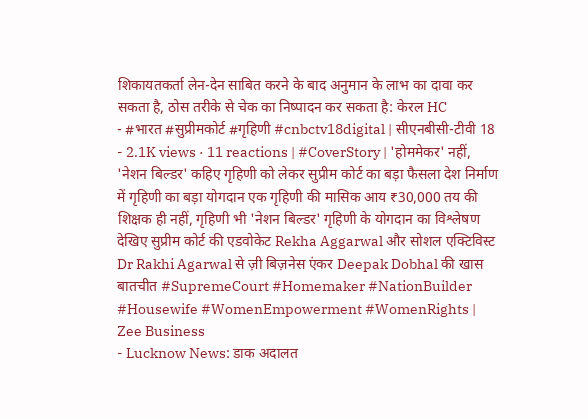शिकायतकर्ता लेन-देन साबित करने के बाद अनुमान के लाभ का दावा कर सकता है, ठोस तरीके से चेक का निष्पादन कर सकता है: केरल HC
- #भारत #सुप्रीमकोर्ट #गृहिणी #cnbctv18digital | सीएनबीसी-टीवी 18
- 2.1K views · 11 reactions | #CoverStory | 'होममेकर' नहीं, 'नेशन बिल्डर' कहिए गृहिणी को लेकर सुप्रीम कोर्ट का बड़ा फैसला देश निर्माण में गृहिणी का बड़ा योगदान एक गृहिणी की मासिक आय ₹30,000 तय की शिक्षक ही नहीं, गृहिणी भी 'नेशन बिल्डर' गृहिणी के योगदान का विश्लेषण देखिए सुप्रीम कोर्ट की एडवोकेट Rekha Aggarwal और सोशल एक्टिविस्ट Dr Rakhi Agarwal से ज़ी बिज़नेस एंकर Deepak Dobhal की खास बातचीत #SupremeCourt #Homemaker #NationBuilder #Housewife #WomenEmpowerment #WomenRights | Zee Business
- Lucknow News: डाक अदालत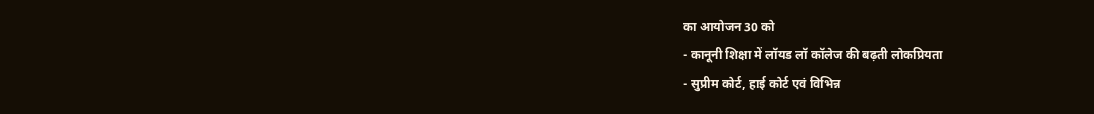का आयोजन 30 को
- कानूनी शिक्षा में लॉयड लॉ कॉलेज की बढ़ती लोकप्रियता
- सुप्रीम कोर्ट, हाई कोर्ट एवं विभिन्न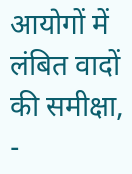आयोगों में लंबित वादों की समीक्षा,
-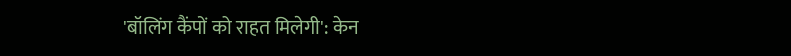'बॉलिंग कैंपों को राहत मिलेगी': केन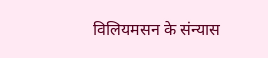विलियमसन के संन्यास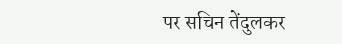पर सचिन तेंदुलकर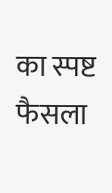का स्पष्ट फैसला